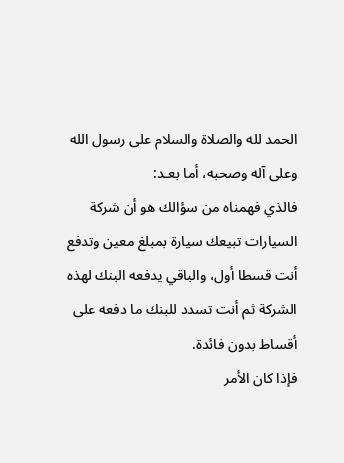الحمد لله والصلاة والسلام على رسول الله وعلى آله وصحبه، أما بعـد:
فالذي فهمناه من سؤالك هو أن شركة السيارات تبيعك سيارة بمبلغ معين وتدفع أنت قسطا أول، والباقي يدفعه البنك لهذه الشركة ثم أنت تسدد للبنك ما دفعه على أقساط بدون فائدة.
فإذا كان الأمر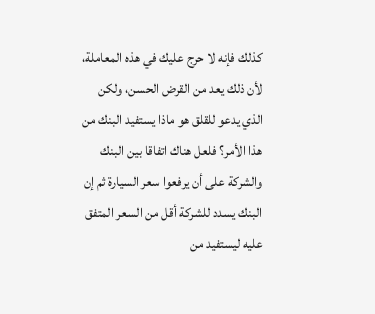كذلك فإنه لا حرج عليك في هذه المعاملة، لأن ذلك يعد من القرض الحسن، ولكن الذي يدعو للقلق هو ماذا يستفيد البنك من هذا الأمر؟ فلعل هناك اتفاقا بين البنك والشركة على أن يرفعوا سعر السيارة ثم إن البنك يسدد للشركة أقل من السعر المتفق عليه ليستفيد من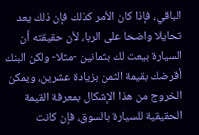الباقي، فإذا كان الأمر كذلك فإن ذلك يعد تحايلا واضحا على الربا، لأن حقيقته أن السيارة بيعت لك بثمانين -مثلا- ولكن البنك أقرضك بقيمة الثمن بزيادة عشرين، ويمكن الخروج من هذا الإشكال بمعرفة القيمة الحقيقية للسيارة بالسوق، فإن كانت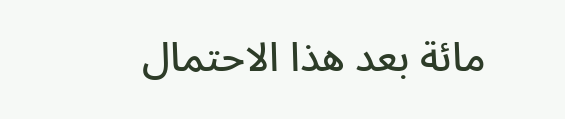مائة بعد هذا الاحتمال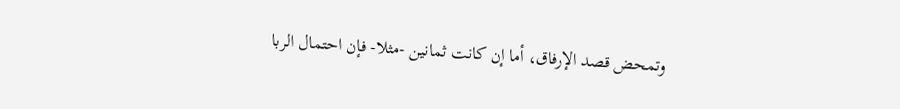وتمحض قصد الإرفاق، أما إن كانت ثمانين -مثلا- فإن احتمال الربا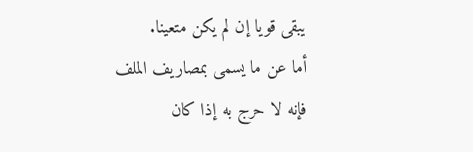يبقى قويا إن لم يكن متعينا.
أما عن ما يسمى بمصاريف الملف فإنه لا حرج به إذا كان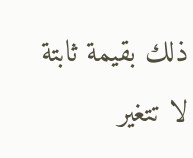ذلك بقيمة ثابتة لا تتغير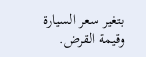بتغير سعر السيارة وقيمة القرض.